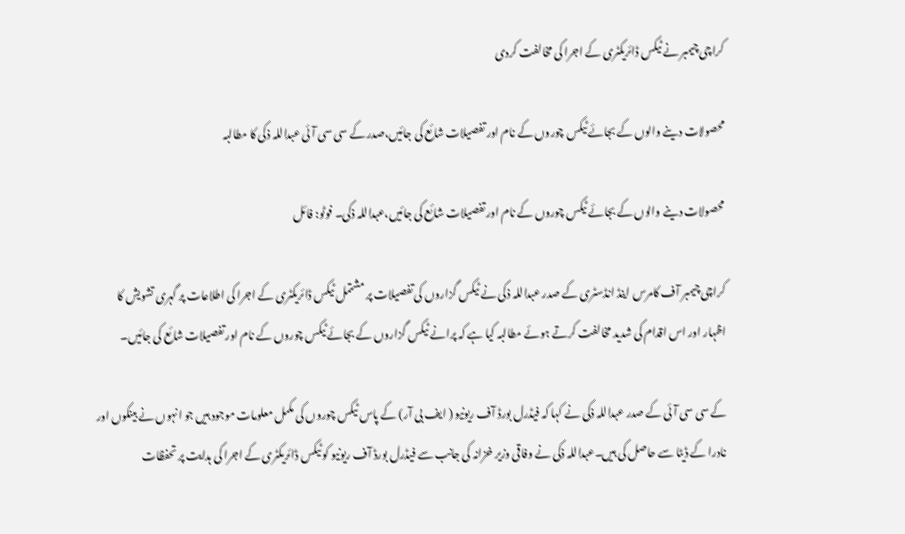کراچی چیمبر نے ٹیکس ڈائریکٹری کے اجرا کی مخالفت کردی

محصولات دینے والوں کے بجائے ٹیکس چوروں کے نام اور تفصیلات شائع کی جائیں،صدر کے سی سی آئی عبداللہ ذکی کا مطالبہ

محصولات دینے والوں کے بجائے ٹیکس چوروں کے نام اور تفصیلات شائع کی جائیں،عبداللہ ذکی۔ فوٹو: فائل

کراچی چیمبر آف کامرس اینڈ انڈسٹری کے صدر عبداللہ ذکی نے ٹیکس گزاروں کی تفصیلات پر مشتمل ٹیکس ڈائریکٹری کے اجرا کی اطلاعات پر گہری تشویش کا اظہار اور اس اقدام کی شدید مخالفت کرتے ہوئے مطالبہ کیا ہے کہ پرانے ٹیکس گزاروں کے بجائے ٹیکس چوروں کے نام اور تفصیلات شائع کی جائیں۔

کے سی سی آئی کے صدر عبداللہ ذکی نے کہا کہ فیڈرل بورڈ آف ریونیو ( ایف بی آر) کے پاس ٹیکس چوروں کی مکمل معلومات موجود ہیں جو انہوں نے بینکوں اور نادرا کے ڈیٹا سے حاصل کی ہیں۔عبداللہ ذکی نے وفاقی وزیر خزانہ کی جانب سے فیڈرل بورڈ آف ریونیو کو ٹیکس ڈائریکٹری کے اجرا کی ہدایت پر تحفظات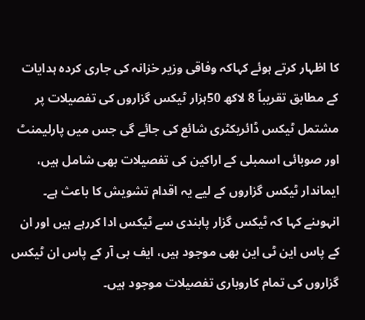کا اظہار کرتے ہوئے کہاکہ وفاقی وزیر خزانہ کی جاری کردہ ہدایات کے مطابق تقریباً 8 لاکھ 50ہزار ٹیکس گزاروں کی تفصیلات پر مشتمل ٹیکس ڈائریکٹری شائع کی جائے گی جس میں پارلیمنٹ اور صوبائی اسمبلی کے اراکین کی تفصیلات بھی شامل ہیں، ایماندار ٹیکس گزاروں کے لیے یہ اقدام تشویش کا باعث ہے۔ انہوںنے کہا کہ ٹیکس گزار پابندی سے ٹیکس ادا کررہے ہیں اور ان کے پاس این ٹی این بھی موجود ہیں، ایف بی آر کے پاس ان ٹیکس گزاروں کی تمام کاروباری تفصیلات موجود ہیں۔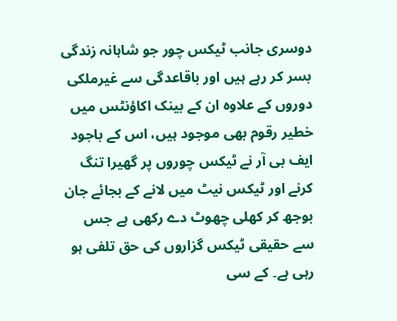دوسری جانب ٹیکس چور جو شاہانہ زندگی بسر کر رہے ہیں اور باقاعدگی سے غیرملکی دوروں کے علاوہ ان کے بینک اکاؤنٹس میں خطیر رقوم بھی موجود ہیں، اس کے باجود ایف بی آر نے ٹیکس چوروں پر گھیرا تنگ کرنے اور ٹیکس نیٹ میں لانے کے بجائے جان بوجھ کر کھلی چھوٹ دے رکھی ہے جس سے حقیقی ٹیکس گزاروں کی حق تلفی ہو رہی ہے۔ کے سی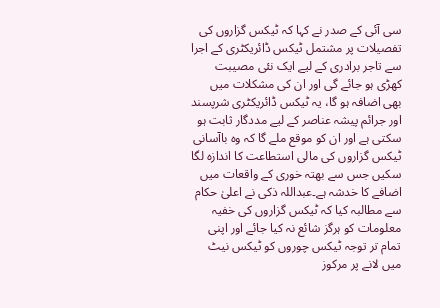سی آئی کے صدر نے کہا کہ ٹیکس گزاروں کی تفصیلات پر مشتمل ٹیکس ڈائریکٹری کے اجرا سے تاجر برادری کے لیے ایک نئی مصیبت کھڑی ہو جائے گی اور ان کی مشکلات میں بھی اضافہ ہو گا، یہ ٹیکس ڈائریکٹری شرپسند اور جرائم پیشہ عناصر کے لیے مددگار ثابت ہو سکتی ہے اور ان کو موقع ملے گا کہ وہ باآسانی ٹیکس گزاروں کی مالی استطاعت کا اندازہ لگا سکیں جس سے بھتہ خوری کے واقعات میں اضافے کا خدشہ ہے۔عبداللہ ذکی نے اعلیٰ حکام سے مطالبہ کیا کہ ٹیکس گزاروں کی خفیہ معلومات کو ہرگز شائع نہ کیا جائے اور اپنی تمام تر توجہ ٹیکس چوروں کو ٹیکس نیٹ میں لانے پر مرکوز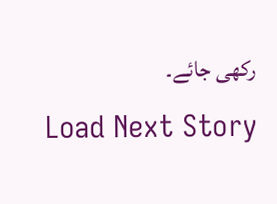رکھی جائے۔
Load Next Story